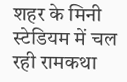शहर के मिनी स्टेडियम में चल रही रामकथा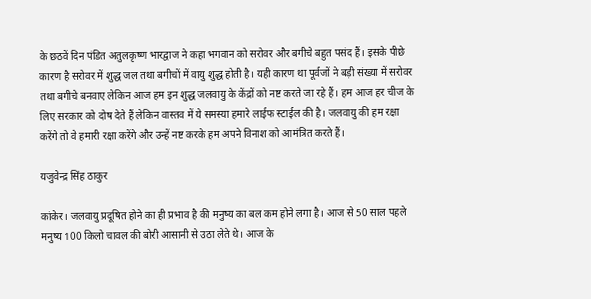के छठवें दिन पंडित अतुलकृष्ण भारद्वाज ने कहा भगवान को सरोवर और बगीचे बहुत पसंद हैं। इसके पीछे कारण है सरोवर में शुद्ध जल तथा बगीचों में वायु शुद्ध होती है। यही कारण था पूर्वजों ने बड़ी संख्या में सरोवर तथा बगीचे बनवाए लेकिन आज हम इन शुद्ध जलवायु के केंद्रों को नष्ट करते जा रहे हैं। हम आज हर चीज के लिए सरकार को दोष देते हैं लेकिन वास्तव में ये समस्या हमारे लाईफ स्टाईल की है। जलवायु की हम रक्षा करेंगे तो वे हमारी रक्षा करेंगे और उन्हें नष्ट करके हम अपने विनाश को आमंत्रित करते हैं।

यजुवेन्द्र सिंह ठाकुर

कांकेर। जलवायु प्रदूषित होने का ही प्रभाव है की मनुष्य का बल कम होने लगा है। आज से 50 साल पहले मनुष्य 100 किलो चावल की बोरी आसानी से उठा लेते थे। आज के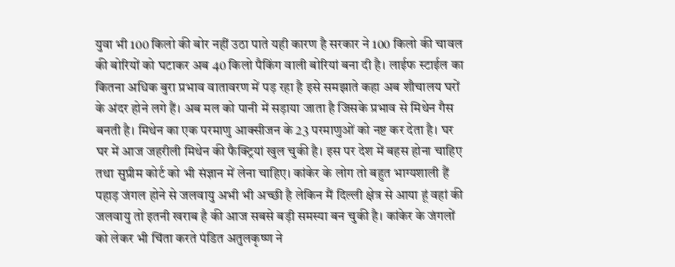युवा भी 100 किलो की बोर नहीं उठा पाते यही कारण है सरकार ने 100 किलो की चावल की बोरियों को घटाकर अब 40 किलो पैकिंग वाली बोरियां बना दी है। लाईफ स्टाईल का कितना अधिक बुरा प्रभाव वातावरण में पड़ रहा है इसे समझाते कहा अब शौचालय घरों के अंदर होने लगे हैं। अब मल को पानी में सड़ाया जाता है जिसके प्रभाव से मिथेन गैस बनती है। मिथेन का एक परमाणु आक्सीजन के 23 परमाणुओं को नष्ट कर देता है। घर घर में आज जहरीली मिथेन की फैक्ट्रियां खुल चुकी है। इस पर देश में बहस होना चाहिए तथा सुप्रीम कोर्ट को भी संज्ञान में लेना चाहिए। कांकेर के लोग तो बहुत भाग्यशाली हैं पहाड़ जंगल होने से जलवायु अभी भी अच्छी है लेकिन मैं दिल्ली क्षेत्र से आया हूं वहां की जलवायु तो इतनी खराब है की आज सबसे बड़ी समस्या बन चुकी है। कांकेर के जंगलों को लेकर भी चिंता करते पंडित अतुलकृष्ण ने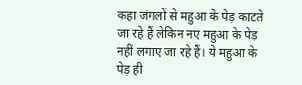कहा जंगलों से महुआ के पेड़ काटते जा रहे हैं लेकिन नए महुआ के पेड़ नहीं लगाए जा रहे हैं। ये महुआ के पेड़ ही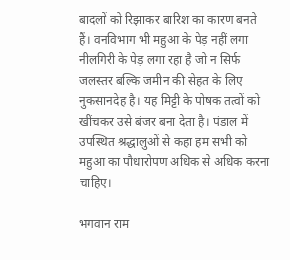बादलों को रिझाकर बारिश का कारण बनते हैं। वनविभाग भी महुआ के पेड़ नहीं लगा नीलगिरी के पेड़ लगा रहा है जो न सिर्फ जलस्तर बल्कि जमीन की सेहत के लिए नुकसानदेह है। यह मिट्टी के पोषक तत्वों को खींचकर उसे बंजर बना देता है। पंडाल में उपस्थित श्रद्धालुओं से कहा हम सभी को महुआ का पौधारोपण अधिक से अधिक करना चाहिए।

भगवान राम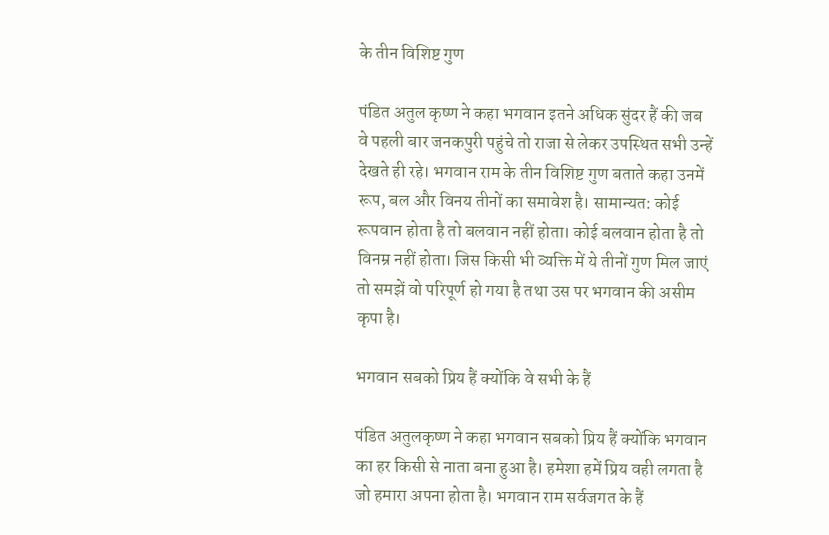के तीन विशिष्ट गुण

पंडित अतुल कृष्ण ने कहा भगवान इतने अधिक सुंदर हैं की जब वे पहली बार जनकपुरी पहुंचे तो राजा से लेकर उपस्थित सभी उन्हें देखते ही रहे। भगवान राम के तीन विशिष्ट गुण बताते कहा उनमें रूप, बल और विनय तीनों का समावेश है। सामान्यत: कोई रूपवान होता है तो बलवान नहीं होता। कोई बलवान होता है तो विनम्र नहीं होता। जिस किसी भी व्यक्ति में ये तीनों गुण मिल जाएं तो समझें वो परिपूर्ण हो गया है तथा उस पर भगवान की असीम कृपा है।

भगवान सबको प्रिय हैं क्योंकि वे सभी के हैं

पंडित अतुलकृष्ण ने कहा भगवान सबको प्रिय हैं क्योंकि भगवान का हर किसी से नाता बना हुआ है। हमेशा हमें प्रिय वही लगता है जो हमारा अपना होता है। भगवान राम सर्वजगत के हैं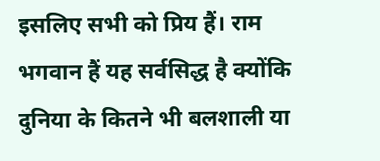इसलिए सभी को प्रिय हैं। राम भगवान हैं यह सर्वसिद्ध है क्योंकि दुनिया के कितने भी बलशाली या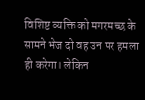विशिष्ट व्यक्ति को मगरमच्छ के सामने भेज दो वह उन पर हमला ही करेगा। लेकिन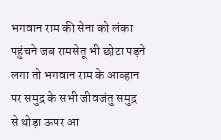भगवान राम की सेना को लंका पहुंचने जब रामसेतू भी छोटा पड़ने लगा तो भगवान राम के आव्हान पर समुद्र के सभी जीवजंतु समुद्र से थोड़ा ऊपर आ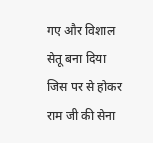गए और विशाल सेतू बना दिया जिस पर से होकर राम जी की सेना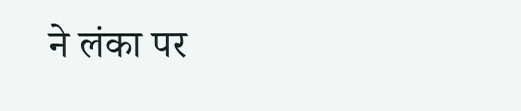ने लंका पर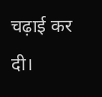चढ़ाई कर दी।